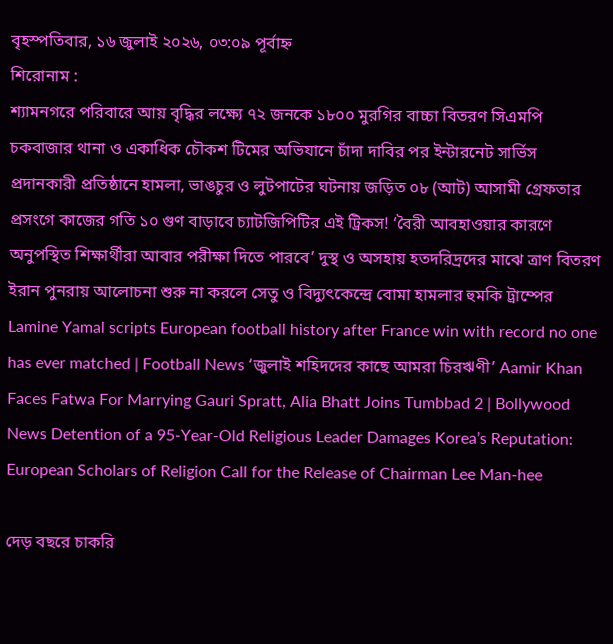বৃহস্পতিবার, ১৬ জুলাই ২০২৬, ০৩:০৯ পূর্বাহ্ন
শিরোনাম :
শ্যামনগরে পরিবারে আয় বৃদ্ধির লক্ষ্যে ৭২ জনকে ১৮০০ মুরগির বাচ্চা বিতরণ সিএমপি চকবাজার থানা ও একাধিক চৌকশ টিমের অভিযানে চাঁদা দাবির পর ইন্টারনেট সার্ভিস প্রদানকারী প্রতিষ্ঠানে হামলা, ভাঙচুর ও লুটপাটের ঘটনায় জড়িত ০৮ (আট) আসামী গ্রেফতার প্রসংগে কাজের গতি ১০ গুণ বাড়াবে চ্যাটজিপিটির এই ট্রিকস! ‘বৈরী আবহাওয়ার কারণে অনুপস্থিত শিক্ষার্থীরা আবার পরীক্ষা দিতে পারবে’ দুস্থ ও অসহায় হতদরিদ্রদের মাঝে ত্রাণ বিতরণ ইরান পুনরায় আলোচনা শুরু না করলে সেতু ও বিদ্যুৎকেন্দ্রে বোমা হামলার হুমকি ট্রাম্পের Lamine Yamal scripts European football history after France win with record no one has ever matched | Football News ‘জুলাই শহিদদের কাছে আমরা চিরঋণী’ Aamir Khan Faces Fatwa For Marrying Gauri Spratt, Alia Bhatt Joins Tumbbad 2 | Bollywood News Detention of a 95-Year-Old Religious Leader Damages Korea’s Reputation: European Scholars of Religion Call for the Release of Chairman Lee Man-hee

দেড় বছরে চাকরি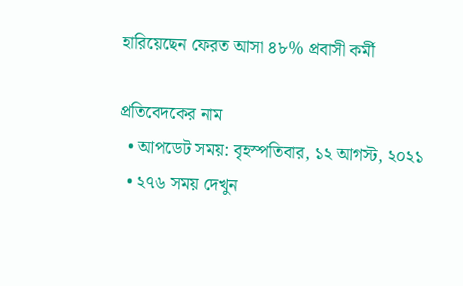হারিয়েছেন ফেরত আসা ৪৮% প্রবাসী কর্মী

প্রতিবেদকের নাম
  • আপডেট সময়: বৃহস্পতিবার, ১২ আগস্ট, ২০২১
  • ২৭৬ সময় দেখুন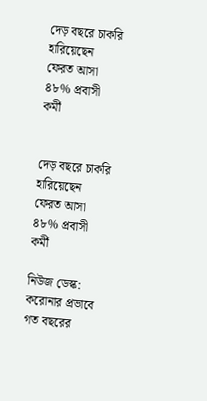দেড় বছরে চাকরি হারিয়েছেন ফেরত আসা ৪৮% প্রবাসী কর্মী


দেড় বছরে চাকরি হারিয়েছেন ফেরত আসা ৪৮% প্রবাসী কর্মী

নিউজ ডেস্ক: করোনার প্রভাবে গত বছরের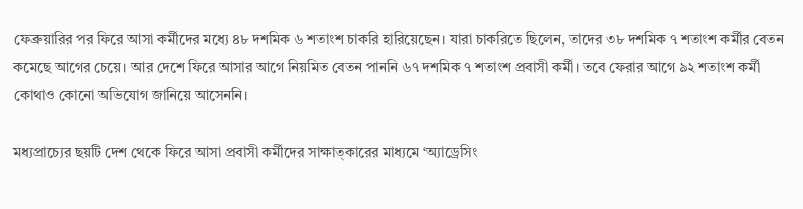ফেব্রুয়ারির পর ফিরে আসা কর্মীদের মধ্যে ৪৮ দশমিক ৬ শতাংশ চাকরি হারিয়েছেন। যারা চাকরিতে ছিলেন, তাদের ৩৮ দশমিক ৭ শতাংশ কর্মীর বেতন কমেছে আগের চেয়ে। আর দেশে ফিরে আসার আগে নিয়মিত বেতন পাননি ৬৭ দশমিক ৭ শতাংশ প্রবাসী কর্মী। তবে ফেরার আগে ৯২ শতাংশ কর্মী কোথাও কোনো অভিযোগ জানিয়ে আসেননি।

মধ্যপ্রাচ্যের ছয়টি দেশ থেকে ফিরে আসা প্রবাসী কর্মীদের সাক্ষাত্কারের মাধ্যমে ‘অ্যাড্রেসিং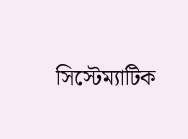সিস্টেম্যাটিক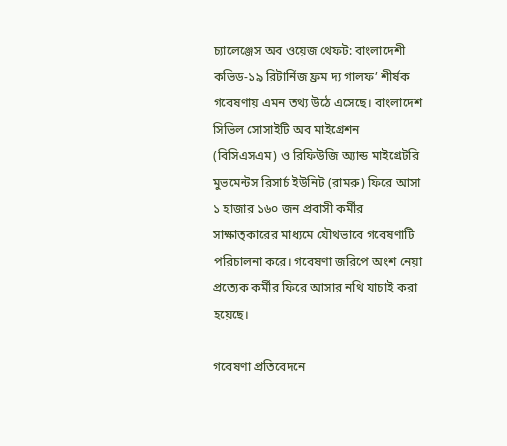চ্যালেঞ্জেস অব ওয়েজ থেফট: বাংলাদেশী কভিড-১৯ রিটার্নিজ ফ্রম দ্য গালফ’ শীর্ষক গবেষণায় এমন তথ্য উঠে এসেছে। বাংলাদেশ সিভিল সোসাইটি অব মাইগ্রেশন (বিসিএসএম) ও রিফিউজি অ্যান্ড মাইগ্রেটরি মুভমেন্টস রিসার্চ ইউনিট (রামরু) ফিরে আসা ১ হাজার ১৬০ জন প্রবাসী কর্মীর সাক্ষাত্কারের মাধ্যমে যৌথভাবে গবেষণাটি পরিচালনা করে। গবেষণা জরিপে অংশ নেয়া প্রত্যেক কর্মীর ফিরে আসার নথি যাচাই করা হয়েছে।

গবেষণা প্রতিবেদনে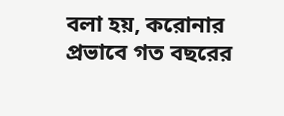বলা হয়, করোনার প্রভাবে গত বছরের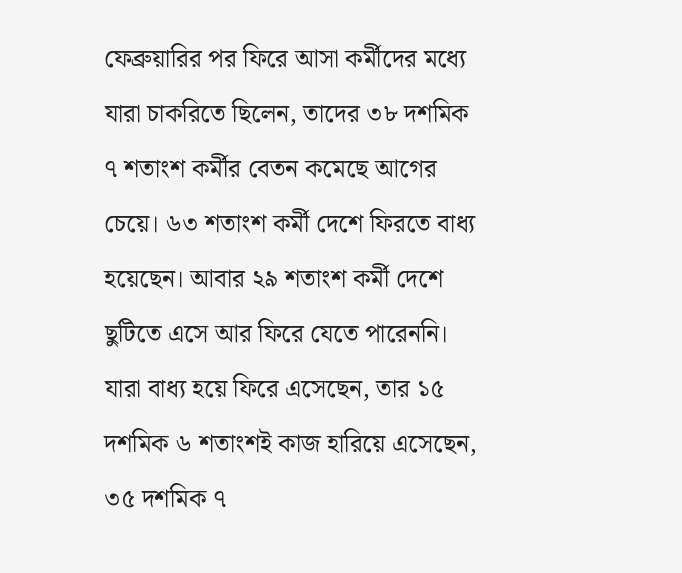ফেব্রুয়ারির পর ফিরে আসা কর্মীদের মধ্যে যারা চাকরিতে ছিলেন, তাদের ৩৮ দশমিক ৭ শতাংশ কর্মীর বেতন কমেছে আগের চেয়ে। ৬৩ শতাংশ কর্মী দেশে ফিরতে বাধ্য হয়েছেন। আবার ২৯ শতাংশ কর্মী দেশে ছুটিতে এসে আর ফিরে যেতে পারেননি। যারা বাধ্য হয়ে ফিরে এসেছেন, তার ১৫ দশমিক ৬ শতাংশই কাজ হারিয়ে এসেছেন, ৩৫ দশমিক ৭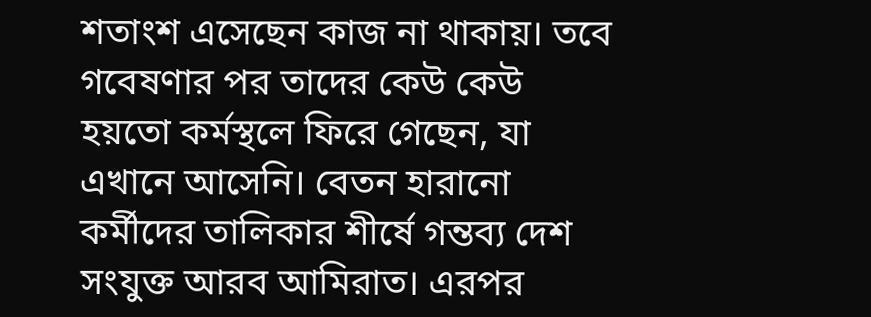শতাংশ এসেছেন কাজ না থাকায়। তবে গবেষণার পর তাদের কেউ কেউ হয়তো কর্মস্থলে ফিরে গেছেন, যা এখানে আসেনি। বেতন হারানো কর্মীদের তালিকার শীর্ষে গন্তব্য দেশ সংযুক্ত আরব আমিরাত। এরপর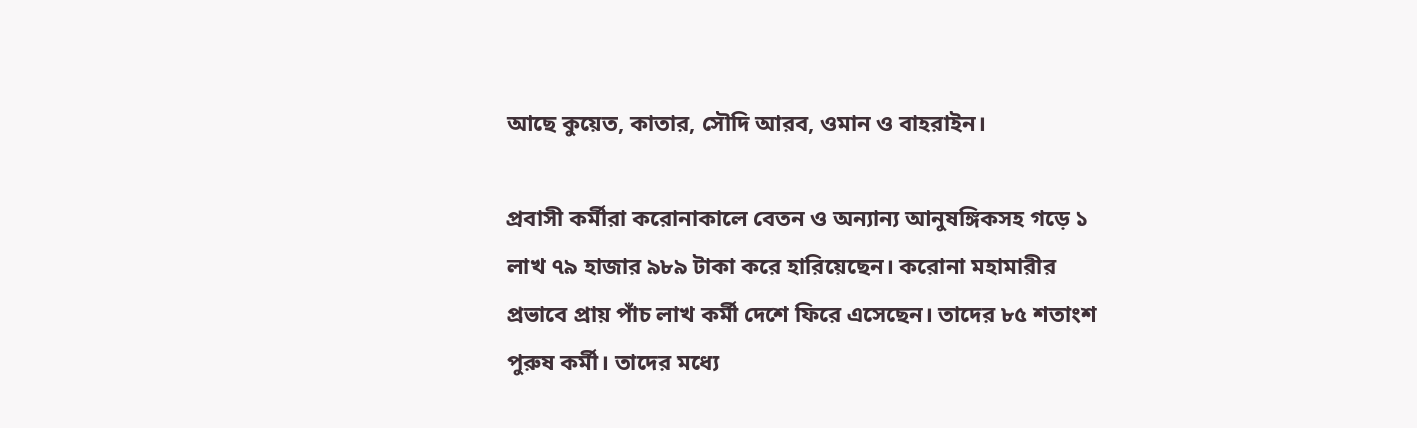আছে কুয়েত, কাতার, সৌদি আরব, ওমান ও বাহরাইন।

প্রবাসী কর্মীরা করোনাকালে বেতন ও অন্যান্য আনুষঙ্গিকসহ গড়ে ১ লাখ ৭৯ হাজার ৯৮৯ টাকা করে হারিয়েছেন। করোনা মহামারীর প্রভাবে প্রায় পাঁচ লাখ কর্মী দেশে ফিরে এসেছেন। তাদের ৮৫ শতাংশ পুরুষ কর্মী। তাদের মধ্যে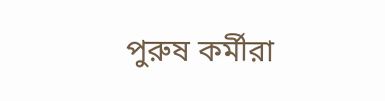পুরুষ কর্মীরা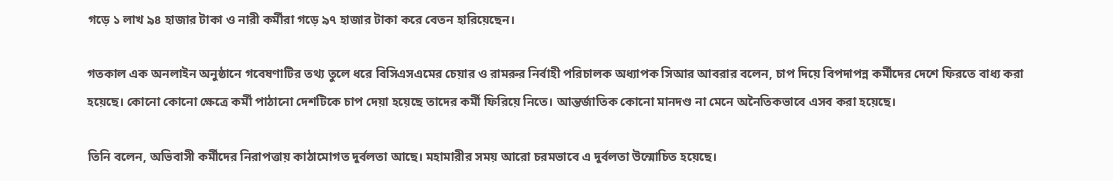গড়ে ১ লাখ ৯৪ হাজার টাকা ও নারী কর্মীরা গড়ে ৯৭ হাজার টাকা করে বেতন হারিয়েছেন।

গতকাল এক অনলাইন অনুষ্ঠানে গবেষণাটির তথ্য তুলে ধরে বিসিএসএমের চেয়ার ও রামরুর নির্বাহী পরিচালক অধ্যাপক সিআর আবরার বলেন, চাপ দিয়ে বিপদাপন্ন কর্মীদের দেশে ফিরতে বাধ্য করা হয়েছে। কোনো কোনো ক্ষেত্রে কর্মী পাঠানো দেশটিকে চাপ দেয়া হয়েছে তাদের কর্মী ফিরিয়ে নিতে। আন্তর্জাতিক কোনো মানদণ্ড না মেনে অনৈতিকভাবে এসব করা হয়েছে।

তিনি বলেন, অভিবাসী কর্মীদের নিরাপত্তায় কাঠামোগত দুর্বলতা আছে। মহামারীর সময় আরো চরমভাবে এ দুর্বলতা উন্মোচিত হয়েছে।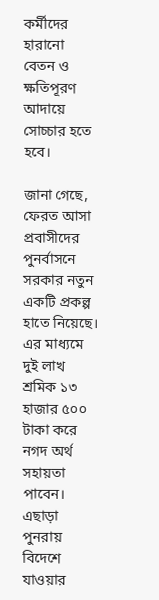কর্মীদের হারানো বেতন ও ক্ষতিপূরণ আদায়ে সোচ্চার হতে হবে।

জানা গেছে, ফেরত আসা প্রবাসীদের পুনর্বাসনে সরকার নতুন একটি প্রকল্প হাতে নিয়েছে। এর মাধ্যমে দুই লাখ শ্রমিক ১৩ হাজার ৫০০ টাকা করে নগদ অর্থ সহায়তা পাবেন। এছাড়া পুনরায় বিদেশে যাওয়ার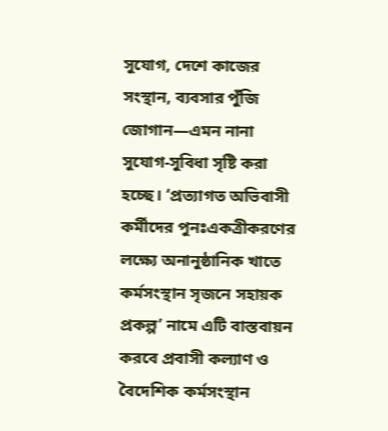সুযোগ, দেশে কাজের সংস্থান, ব্যবসার পুঁজি জোগান—এমন নানা সুযোগ-সুবিধা সৃষ্টি করা হচ্ছে। ‘প্রত্যাগত অভিবাসী কর্মীদের পুনঃএকত্রীকরণের লক্ষ্যে অনানুষ্ঠানিক খাতে কর্মসংস্থান সৃজনে সহায়ক প্রকল্প’ নামে এটি বাস্তবায়ন করবে প্রবাসী কল্যাণ ও বৈদেশিক কর্মসংস্থান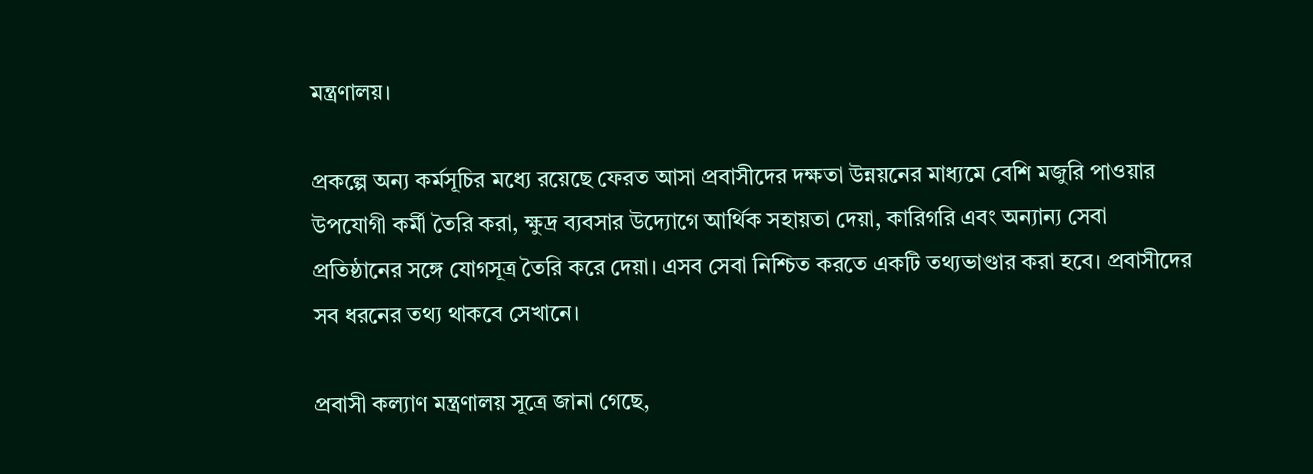মন্ত্রণালয়।

প্রকল্পে অন্য কর্মসূচির মধ্যে রয়েছে ফেরত আসা প্রবাসীদের দক্ষতা উন্নয়নের মাধ্যমে বেশি মজুরি পাওয়ার উপযোগী কর্মী তৈরি করা, ক্ষুদ্র ব্যবসার উদ্যোগে আর্থিক সহায়তা দেয়া, কারিগরি এবং অন্যান্য সেবা প্রতিষ্ঠানের সঙ্গে যোগসূত্র তৈরি করে দেয়া। এসব সেবা নিশ্চিত করতে একটি তথ্যভাণ্ডার করা হবে। প্রবাসীদের সব ধরনের তথ্য থাকবে সেখানে।

প্রবাসী কল্যাণ মন্ত্রণালয় সূত্রে জানা গেছে,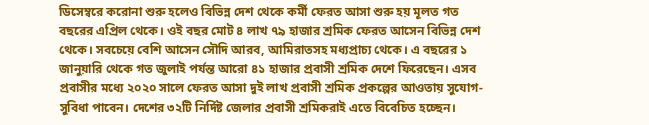ডিসেম্বরে করোনা শুরু হলেও বিভিন্ন দেশ থেকে কর্মী ফেরত আসা শুরু হয় মূলত গত বছরের এপ্রিল থেকে। ওই বছর মোট ৪ লাখ ৭৯ হাজার শ্রমিক ফেরত আসেন বিভিন্ন দেশ থেকে। সবচেয়ে বেশি আসেন সৌদি আরব, আমিরাতসহ মধ্যপ্রাচ্য থেকে। এ বছরের ১ জানুয়ারি থেকে গত জুলাই পর্যন্ত আরো ৪১ হাজার প্রবাসী শ্রমিক দেশে ফিরেছেন। এসব প্রবাসীর মধ্যে ২০২০ সালে ফেরত আসা দুই লাখ প্রবাসী শ্রমিক প্রকল্পের আওতায় সুযোগ-সুবিধা পাবেন। দেশের ৩২টি নির্দিষ্ট জেলার প্রবাসী শ্রমিকরাই এতে বিবেচিত হচ্ছেন।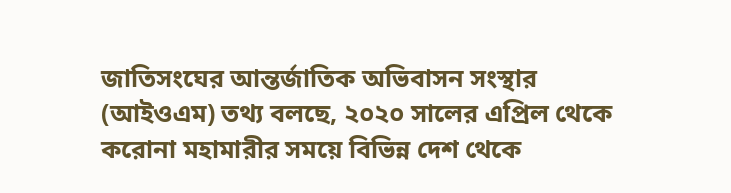জাতিসংঘের আন্তর্জাতিক অভিবাসন সংস্থার (আইওএম) তথ্য বলছে, ২০২০ সালের এপ্রিল থেকে করোনা মহামারীর সময়ে বিভিন্ন দেশ থেকে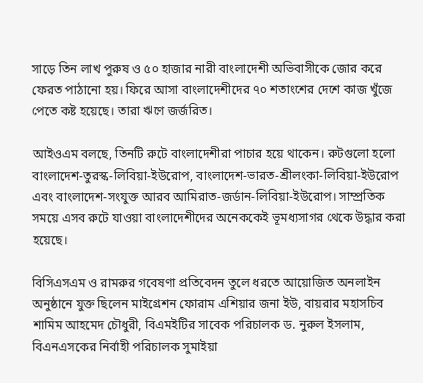সাড়ে তিন লাখ পুরুষ ও ৫০ হাজার নারী বাংলাদেশী অভিবাসীকে জোর করে ফেরত পাঠানো হয়। ফিরে আসা বাংলাদেশীদের ৭০ শতাংশের দেশে কাজ খুঁজে পেতে কষ্ট হয়েছে। তারা ঋণে জর্জরিত।

আইওএম বলছে, তিনটি রুটে বাংলাদেশীরা পাচার হয়ে থাকেন। রুটগুলো হলো বাংলাদেশ-তুরস্ক-লিবিয়া-ইউরোপ, বাংলাদেশ-ভারত-শ্রীলংকা-লিবিয়া-ইউরোপ এবং বাংলাদেশ-সংযুক্ত আরব আমিরাত-জর্ডান-লিবিয়া-ইউরোপ। সাম্প্রতিক সময়ে এসব রুটে যাওয়া বাংলাদেশীদের অনেককেই ভূমধ্যসাগর থেকে উদ্ধার করা হয়েছে।

বিসিএসএম ও রামরুর গবেষণা প্রতিবেদন তুলে ধরতে আয়োজিত অনলাইন অনুষ্ঠানে যুক্ত ছিলেন মাইগ্রেশন ফোরাম এশিয়ার জনা ইউ, বায়রার মহাসচিব শামিম আহমেদ চৌধুরী, বিএমইটির সাবেক পরিচালক ড. নুরুল ইসলাম, বিএনএসকের নির্বাহী পরিচালক সুমাইয়া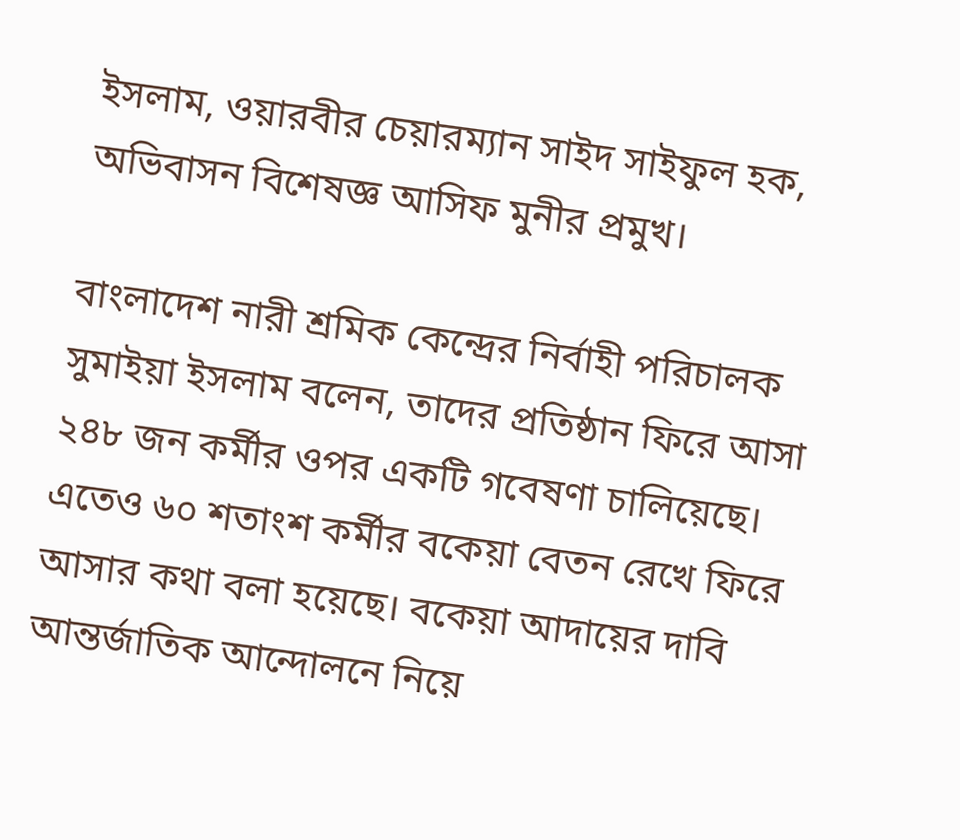ইসলাম, ওয়ারবীর চেয়ারম্যান সাইদ সাইফুল হক, অভিবাসন বিশেষজ্ঞ আসিফ মুনীর প্রমুখ।

বাংলাদেশ নারী শ্রমিক কেন্দ্রের নির্বাহী পরিচালক সুমাইয়া ইসলাম বলেন, তাদের প্রতিষ্ঠান ফিরে আসা ২৪৮ জন কর্মীর ওপর একটি গবেষণা চালিয়েছে। এতেও ৬০ শতাংশ কর্মীর বকেয়া বেতন রেখে ফিরে আসার কথা বলা হয়েছে। বকেয়া আদায়ের দাবি আন্তর্জাতিক আন্দোলনে নিয়ে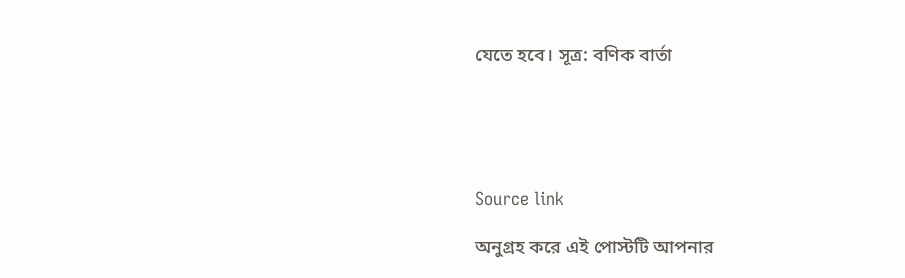যেতে হবে। সূত্র: বণিক বার্তা





Source link

অনুগ্রহ করে এই পোস্টটি আপনার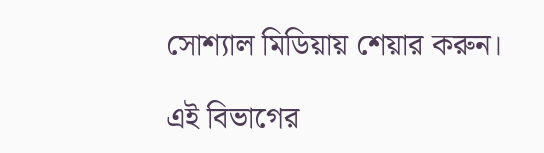সোশ্যাল মিডিয়ায় শেয়ার করুন।

এই বিভাগের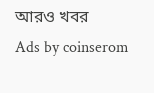আরও খবর
Ads by coinserom